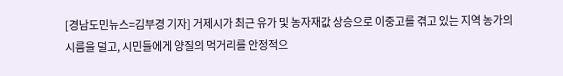[경남도민뉴스=김부경 기자] 거제시가 최근 유가 및 농자재값 상승으로 이중고를 겪고 있는 지역 농가의 시름을 덜고, 시민들에게 양질의 먹거리를 안정적으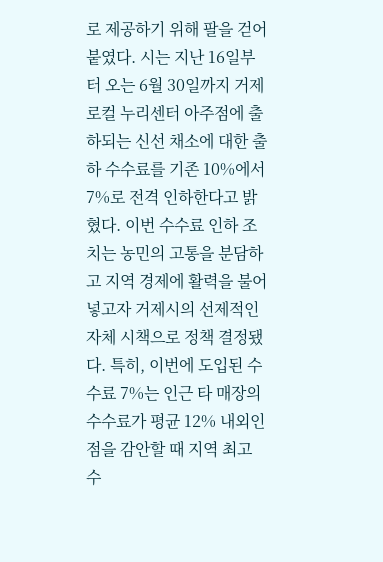로 제공하기 위해 팔을 걷어붙였다. 시는 지난 16일부터 오는 6월 30일까지 거제로컬 누리센터 아주점에 출하되는 신선 채소에 대한 출하 수수료를 기존 10%에서 7%로 전격 인하한다고 밝혔다. 이번 수수료 인하 조치는 농민의 고통을 분담하고 지역 경제에 활력을 불어넣고자 거제시의 선제적인 자체 시책으로 정책 결정됐다. 특히, 이번에 도입된 수수료 7%는 인근 타 매장의 수수료가 평균 12% 내외인 점을 감안할 때 지역 최고 수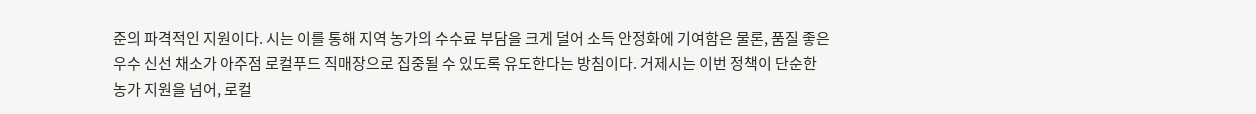준의 파격적인 지원이다. 시는 이를 통해 지역 농가의 수수료 부담을 크게 덜어 소득 안정화에 기여함은 물론, 품질 좋은 우수 신선 채소가 아주점 로컬푸드 직매장으로 집중될 수 있도록 유도한다는 방침이다. 거제시는 이번 정책이 단순한 농가 지원을 넘어, 로컬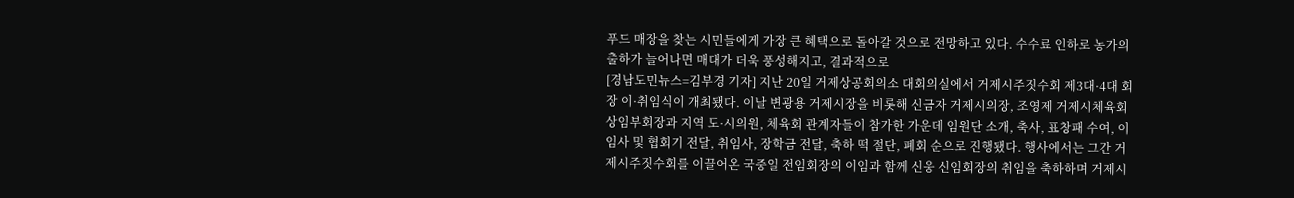푸드 매장을 찾는 시민들에게 가장 큰 혜택으로 돌아갈 것으로 전망하고 있다. 수수료 인하로 농가의 출하가 늘어나면 매대가 더욱 풍성해지고, 결과적으로
[경남도민뉴스=김부경 기자] 지난 20일 거제상공회의소 대회의실에서 거제시주짓수회 제3대·4대 회장 이·취임식이 개최됐다. 이날 변광용 거제시장을 비롯해 신금자 거제시의장, 조영제 거제시체육회 상임부회장과 지역 도·시의원, 체육회 관계자들이 참가한 가운데 임원단 소개, 축사, 표창패 수여, 이임사 및 협회기 전달, 취임사, 장학금 전달, 축하 떡 절단, 폐회 순으로 진행됐다. 행사에서는 그간 거제시주짓수회를 이끌어온 국중일 전임회장의 이임과 함께 신웅 신임회장의 취임을 축하하며 거제시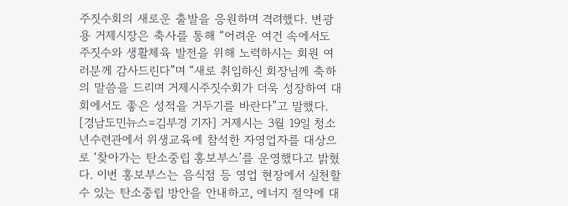주짓수회의 새로운 출발을 응원하며 격려했다. 변광용 거제시장은 축사를 통해 “어려운 여건 속에서도 주짓수와 생활체육 발전을 위해 노력하시는 회원 여러분께 감사드린다”며 “새로 취임하신 회장님께 축하의 말씀을 드리며 거제시주짓수회가 더욱 성장하여 대회에서도 좋은 성적을 거두기를 바란다”고 말했다.
[경남도민뉴스=김부경 기자] 거제시는 3월 19일 청소년수련관에서 위생교육에 참석한 자영업자를 대상으로 ‘찾아가는 탄소중립 홍보부스’를 운영했다고 밝혔다. 이번 홍보부스는 음식점 등 영업 현장에서 실천할 수 있는 탄소중립 방안을 안내하고, 에너지 절약에 대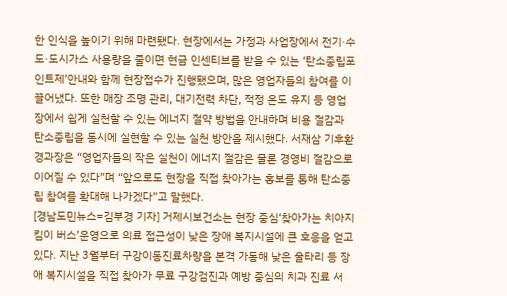한 인식을 높이기 위해 마련됐다. 현장에서는 가정과 사업장에서 전기·수도·도시가스 사용량을 줄이면 현금 인센티브를 받을 수 있는 ‘탄소중립포인트제’안내와 함께 현장접수가 진행됐으며, 많은 영업자들의 참여를 이끌어냈다. 또한 매장 조명 관리, 대기전력 차단, 적정 온도 유지 등 영업장에서 쉽게 실천할 수 있는 에너지 절약 방법을 안내하며 비용 절감과 탄소중립을 동시에 실현할 수 있는 실천 방안을 제시했다. 서재삼 기후환경과장은 “영업자들의 작은 실천이 에너지 절감은 물론 경영비 절감으로 이어질 수 있다”며 “앞으로도 현장을 직접 찾아가는 홍보를 통해 탄소중립 참여를 확대해 나가겠다”고 말했다.
[경남도민뉴스=김부경 기자] 거제시보건소는 현장 중심‘찾아가는 치아지킴이 버스’운영으로 의료 접근성이 낮은 장애 복지시설에 큰 호응을 얻고 있다. 지난 3월부터 구강이동진료차량을 본격 가동해 낮은 울타리 등 장애 복지시설을 직접 찾아가 무료 구강검진과 예방 중심의 치과 진료 서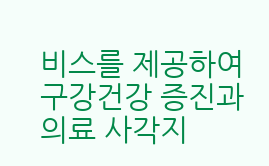비스를 제공하여 구강건강 증진과 의료 사각지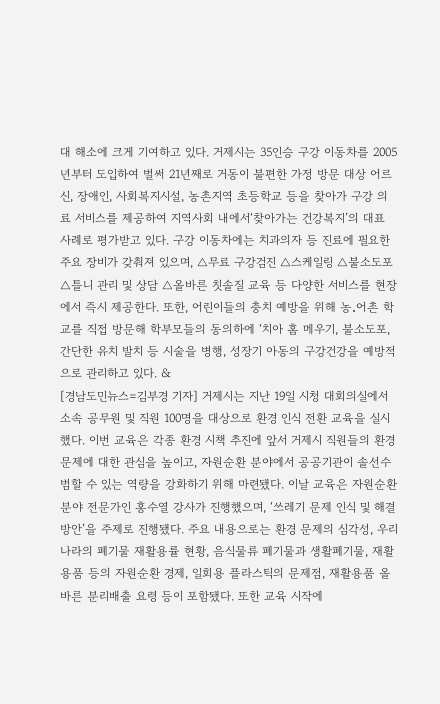대 해소에 크게 기여하고 있다. 거제시는 35인승 구강 이동차를 2005년부터 도입하여 벌써 21년째로 거동이 불편한 가정 방문 대상 어르신, 장애인, 사회복지시설, 농촌지역 초등학교 등을 찾아가 구강 의료 서비스를 제공하여 지역사회 내에서‘찾아가는 건강복지’의 대표 사례로 평가받고 있다. 구강 이동차에는 치과의자 등 진료에 필요한 주요 장비가 갖춰져 있으며, △무료 구강검진 △스케일링 △불소도포 △틀니 관리 및 상담 △올바른 칫솔질 교육 등 다양한 서비스를 현장에서 즉시 제공한다. 또한, 어린이들의 충치 예방을 위해 농․어촌 학교를 직접 방문해 학부모들의 동의하에 ‘치아 홈 메우기, 불소도포, 간단한 유치 발치 등 시술을 병행, 성장기 아동의 구강건강을 예방적으로 관리하고 있다. &
[경남도민뉴스=김부경 기자] 거제시는 지난 19일 시청 대회의실에서 소속 공무원 및 직원 100명을 대상으로 환경 인식 전환 교육을 실시했다. 이번 교육은 각종 환경 시책 추진에 앞서 거제시 직원들의 환경 문제에 대한 관심을 높이고, 자원순환 분야에서 공공기관이 솔선수범할 수 있는 역량을 강화하기 위해 마련됐다. 이날 교육은 자원순환 분야 전문가인 홍수열 강사가 진행했으며, ‘쓰레기 문제 인식 및 해결방안’을 주제로 진행됐다. 주요 내용으로는 환경 문제의 심각성, 우리나라의 폐기물 재활용률 현황, 음식물류 폐기물과 생활폐기물, 재활용품 등의 자원순환 경제, 일회용 플라스틱의 문제점, 재활용품 올바른 분리배출 요령 등이 포함됐다. 또한 교육 시작에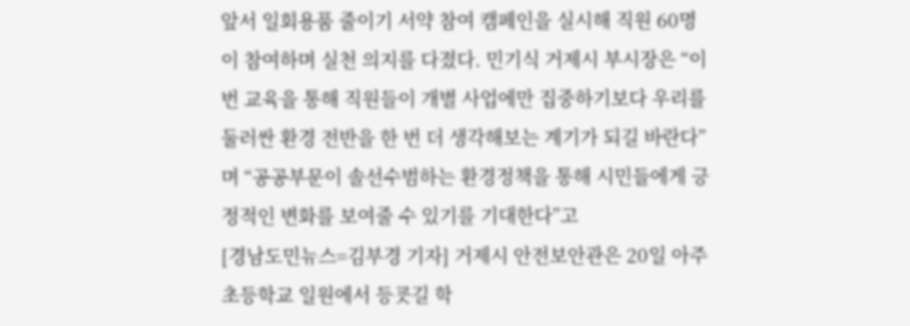앞서 일회용품 줄이기 서약 참여 캠페인을 실시해 직원 60명이 참여하며 실천 의지를 다졌다. 민기식 거제시 부시장은 “이번 교육을 통해 직원들이 개별 사업에만 집중하기보다 우리를 둘러싼 환경 전반을 한 번 더 생각해보는 계기가 되길 바란다”며 “공공부문이 솔선수범하는 환경정책을 통해 시민들에게 긍정적인 변화를 보여줄 수 있기를 기대한다”고
[경남도민뉴스=김부경 기자] 거제시 안전보안관은 20일 아주초등학교 일원에서 등굣길 학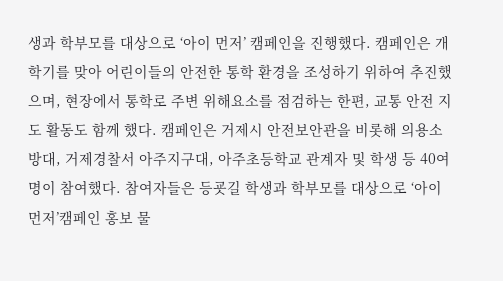생과 학부모를 대상으로 ‘아이 먼저’ 캠페인을 진행했다. 캠페인은 개학기를 맞아 어린이들의 안전한 통학 환경을 조성하기 위하여 추진했으며, 현장에서 통학로 주변 위해요소를 점검하는 한편, 교통 안전 지도 활동도 함께 했다. 캠페인은 거제시 안전보안관을 비롯해 의용소방대, 거제경찰서 아주지구대, 아주초등학교 관계자 및 학생 등 40여 명이 참여했다. 참여자들은 등굣길 학생과 학부모를 대상으로 ‘아이 먼저’캠페인 홍보 물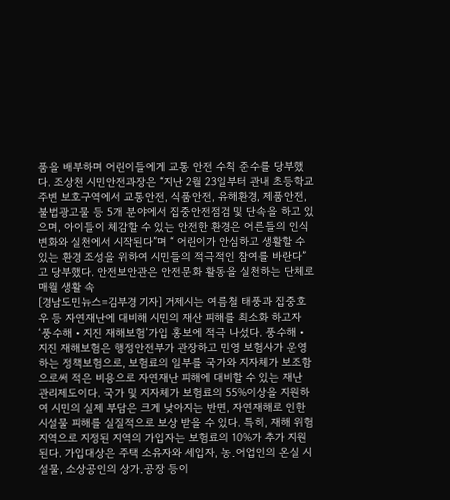품을 배부하며 어린이들에게 교통 안전 수칙 준수를 당부했다. 조상천 시민안전과장은 “지난 2월 23일부터 관내 초등학교 주변 보호구역에서 교통안전, 식품안전, 유해환경, 제품안전, 불법광고물 등 5개 분야에서 집중안전점검 및 단속을 하고 있으며, 아이들이 체감할 수 있는 안전한 환경은 어른들의 인식 변화와 실천에서 시작된다”며 “ 어린이가 안심하고 생활할 수 있는 환경 조성을 위하여 시민들의 적극적인 참여를 바란다”고 당부했다. 안전보안관은 안전문화 활동을 실천하는 단체로 매월 생활 속
[경남도민뉴스=김부경 기자] 거제시는 여름철 태풍과 집중호우 등 자연재난에 대비해 시민의 재산 피해를 최소화 하고자‘풍수해‧지진 재해보험’가입 홍보에 적극 나섰다. 풍수해‧지진 재해보험은 행정안전부가 관장하고 민영 보험사가 운영하는 정책보험으로, 보험료의 일부를 국가와 지자체가 보조함으로써 적은 비용으로 자연재난 피해에 대비할 수 있는 재난 관리제도이다. 국가 및 지자체가 보험료의 55%이상을 지원하여 시민의 실제 부담은 크게 낮아지는 반면, 자연재해로 인한 시설물 피해를 실질적으로 보상 받을 수 있다. 특히, 재해 위험지역으로 지정된 지역의 가입자는 보험료의 10%가 추가 지원된다. 가입대상은 주택 소유자와 세입자, 농․어업인의 온실 시설물, 소상공인의 상가․공장 등이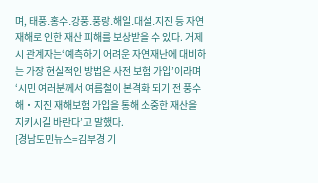며, 태풍․홍수․강풍․풍랑․해일․대설․지진 등 자연재해로 인한 재산 피해를 보상받을 수 있다. 거제시 관계자는‘예측하기 어려운 자연재난에 대비하는 가장 현실적인 방법은 사전 보험 가입’이라며‘시민 여러분께서 여름철이 본격화 되기 전 풍수해‧지진 재해보험 가입을 통해 소중한 재산을 지키시길 바란다’고 말했다.
[경남도민뉴스=김부경 기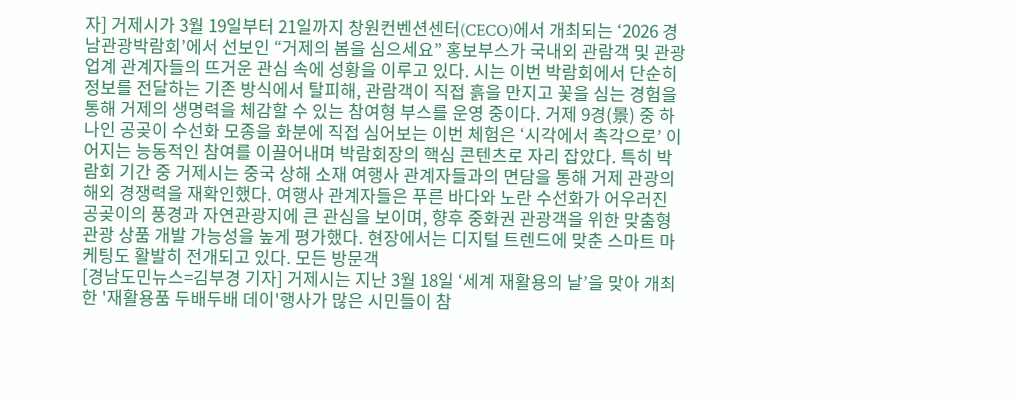자] 거제시가 3월 19일부터 21일까지 창원컨벤션센터(CECO)에서 개최되는 ‘2026 경남관광박람회’에서 선보인 “거제의 봄을 심으세요” 홍보부스가 국내외 관람객 및 관광업계 관계자들의 뜨거운 관심 속에 성황을 이루고 있다. 시는 이번 박람회에서 단순히 정보를 전달하는 기존 방식에서 탈피해, 관람객이 직접 흙을 만지고 꽃을 심는 경험을 통해 거제의 생명력을 체감할 수 있는 참여형 부스를 운영 중이다. 거제 9경(景) 중 하나인 공곶이 수선화 모종을 화분에 직접 심어보는 이번 체험은 ‘시각에서 촉각으로’ 이어지는 능동적인 참여를 이끌어내며 박람회장의 핵심 콘텐츠로 자리 잡았다. 특히 박람회 기간 중 거제시는 중국 상해 소재 여행사 관계자들과의 면담을 통해 거제 관광의 해외 경쟁력을 재확인했다. 여행사 관계자들은 푸른 바다와 노란 수선화가 어우러진 공곶이의 풍경과 자연관광지에 큰 관심을 보이며, 향후 중화권 관광객을 위한 맞춤형 관광 상품 개발 가능성을 높게 평가했다. 현장에서는 디지털 트렌드에 맞춘 스마트 마케팅도 활발히 전개되고 있다. 모든 방문객
[경남도민뉴스=김부경 기자] 거제시는 지난 3월 18일 ‘세계 재활용의 날’을 맞아 개최한 '재활용품 두배두배 데이'행사가 많은 시민들이 참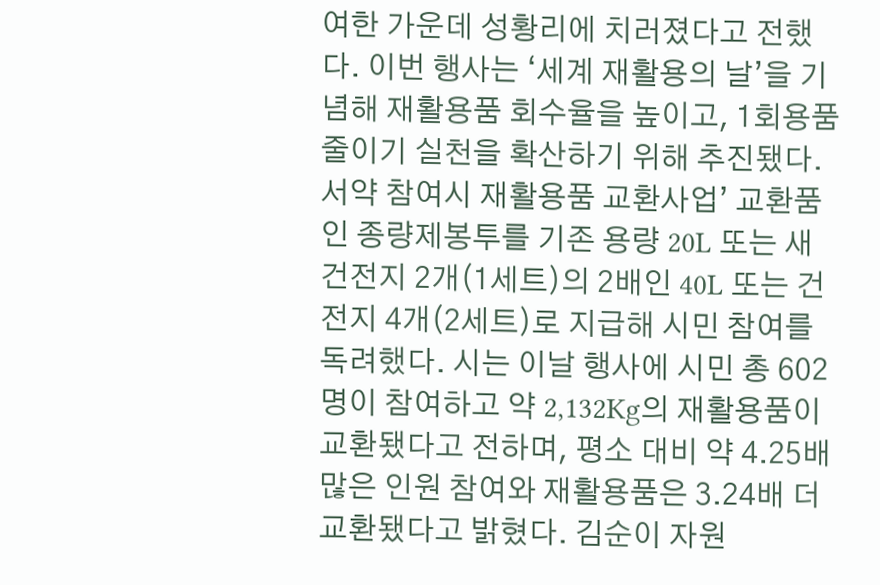여한 가운데 성황리에 치러졌다고 전했다. 이번 행사는 ‘세계 재활용의 날’을 기념해 재활용품 회수율을 높이고, 1회용품 줄이기 실천을 확산하기 위해 추진됐다. 서약 참여시 재활용품 교환사업’ 교환품인 종량제봉투를 기존 용량 20L 또는 새 건전지 2개(1세트)의 2배인 40L 또는 건전지 4개(2세트)로 지급해 시민 참여를 독려했다. 시는 이날 행사에 시민 총 602명이 참여하고 약 2,132Kg의 재활용품이 교환됐다고 전하며, 평소 대비 약 4.25배 많은 인원 참여와 재활용품은 3.24배 더 교환됐다고 밝혔다. 김순이 자원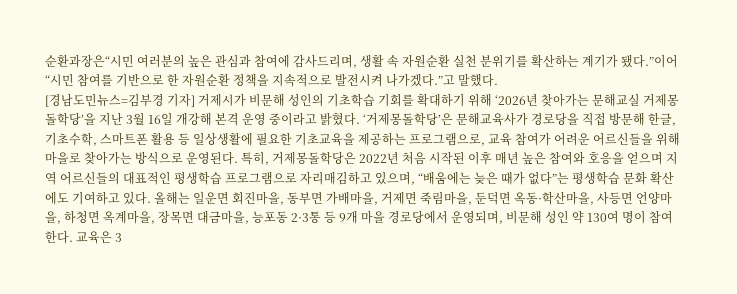순환과장은“시민 여러분의 높은 관심과 참여에 감사드리며, 생활 속 자원순환 실천 분위기를 확산하는 계기가 됐다.”이어 “시민 참여를 기반으로 한 자원순환 정책을 지속적으로 발전시켜 나가겠다.”고 말했다.
[경남도민뉴스=김부경 기자] 거제시가 비문해 성인의 기초학습 기회를 확대하기 위해 ‘2026년 찾아가는 문해교실 거제몽돌학당’을 지난 3월 16일 개강해 본격 운영 중이라고 밝혔다. ‘거제몽돌학당’은 문해교육사가 경로당을 직접 방문해 한글, 기초수학, 스마트폰 활용 등 일상생활에 필요한 기초교육을 제공하는 프로그램으로, 교육 참여가 어려운 어르신들을 위해 마을로 찾아가는 방식으로 운영된다. 특히, 거제몽돌학당은 2022년 처음 시작된 이후 매년 높은 참여와 호응을 얻으며 지역 어르신들의 대표적인 평생학습 프로그램으로 자리매김하고 있으며, “배움에는 늦은 때가 없다”는 평생학습 문화 확산에도 기여하고 있다. 올해는 일운면 회진마을, 동부면 가배마을, 거제면 죽림마을, 둔덕면 옥동·학산마을, 사등면 언양마을, 하청면 옥계마을, 장목면 대금마을, 능포동 2·3통 등 9개 마을 경로당에서 운영되며, 비문해 성인 약 130여 명이 참여한다. 교육은 3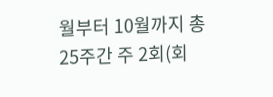월부터 10월까지 총 25주간 주 2회(회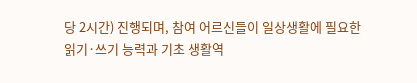당 2시간) 진행되며, 참여 어르신들이 일상생활에 필요한 읽기·쓰기 능력과 기초 생활역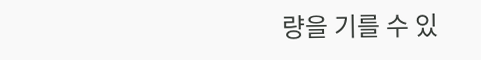량을 기를 수 있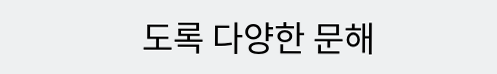도록 다양한 문해